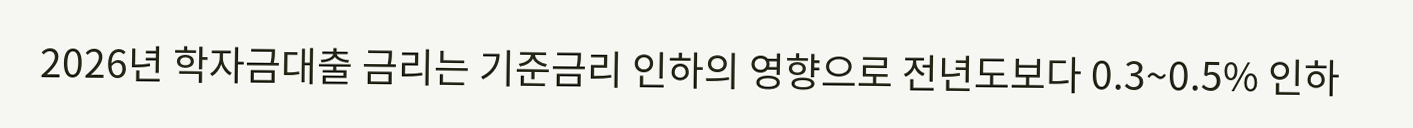2026년 학자금대출 금리는 기준금리 인하의 영향으로 전년도보다 0.3~0.5% 인하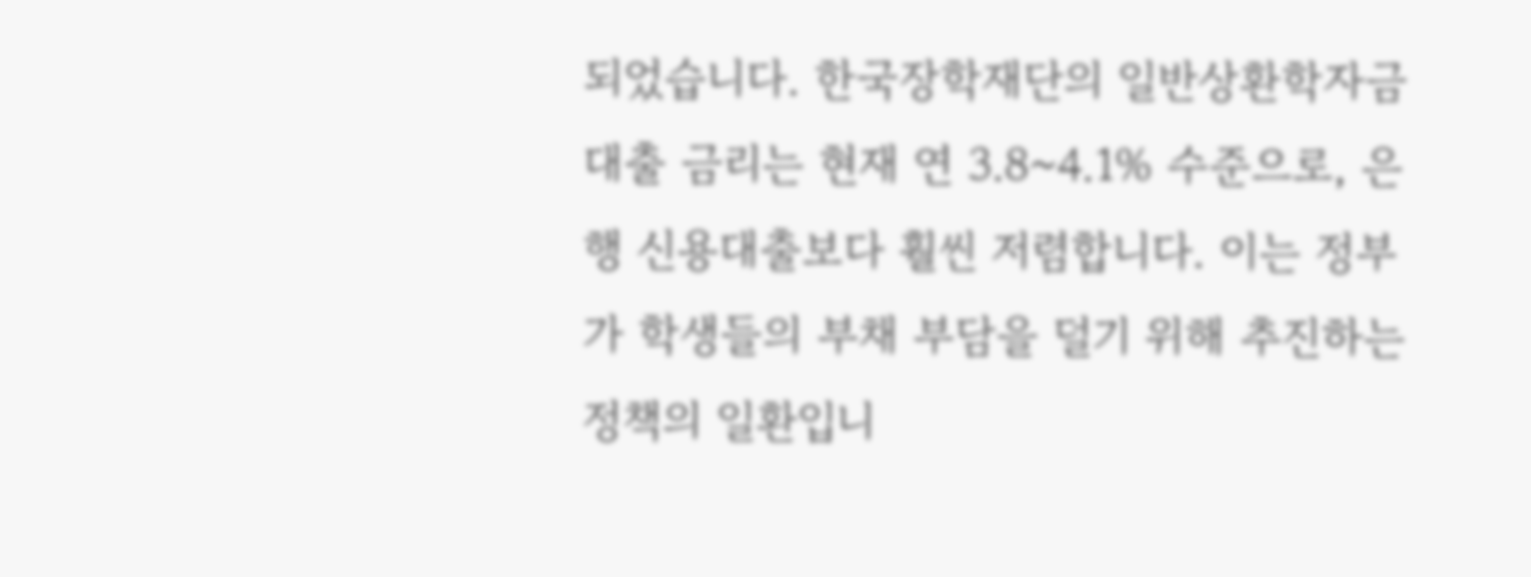되었습니다. 한국장학재단의 일반상환학자금대출 금리는 현재 연 3.8~4.1% 수준으로, 은행 신용대출보다 훨씬 저렴합니다. 이는 정부가 학생들의 부채 부담을 덜기 위해 추진하는 정책의 일환입니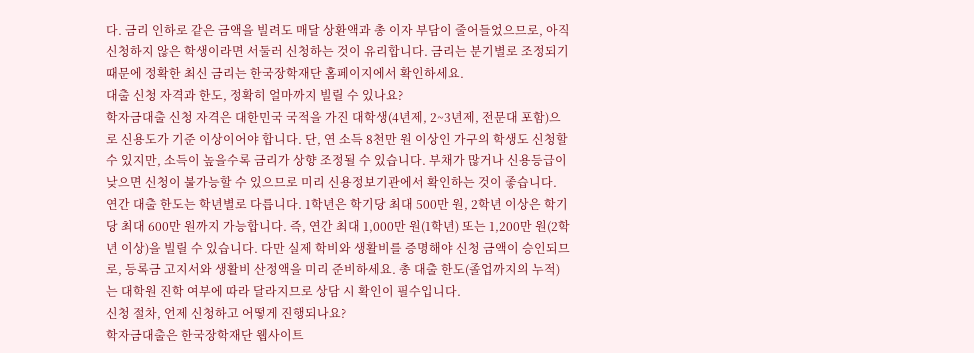다. 금리 인하로 같은 금액을 빌려도 매달 상환액과 총 이자 부담이 줄어들었으므로, 아직 신청하지 않은 학생이라면 서둘러 신청하는 것이 유리합니다. 금리는 분기별로 조정되기 때문에 정확한 최신 금리는 한국장학재단 홈페이지에서 확인하세요.
대출 신청 자격과 한도, 정확히 얼마까지 빌릴 수 있나요?
학자금대출 신청 자격은 대한민국 국적을 가진 대학생(4년제, 2~3년제, 전문대 포함)으로 신용도가 기준 이상이어야 합니다. 단, 연 소득 8천만 원 이상인 가구의 학생도 신청할 수 있지만, 소득이 높을수록 금리가 상향 조정될 수 있습니다. 부채가 많거나 신용등급이 낮으면 신청이 불가능할 수 있으므로 미리 신용정보기관에서 확인하는 것이 좋습니다.
연간 대출 한도는 학년별로 다릅니다. 1학년은 학기당 최대 500만 원, 2학년 이상은 학기당 최대 600만 원까지 가능합니다. 즉, 연간 최대 1,000만 원(1학년) 또는 1,200만 원(2학년 이상)을 빌릴 수 있습니다. 다만 실제 학비와 생활비를 증명해야 신청 금액이 승인되므로, 등록금 고지서와 생활비 산정액을 미리 준비하세요. 총 대출 한도(졸업까지의 누적)는 대학원 진학 여부에 따라 달라지므로 상담 시 확인이 필수입니다.
신청 절차, 언제 신청하고 어떻게 진행되나요?
학자금대출은 한국장학재단 웹사이트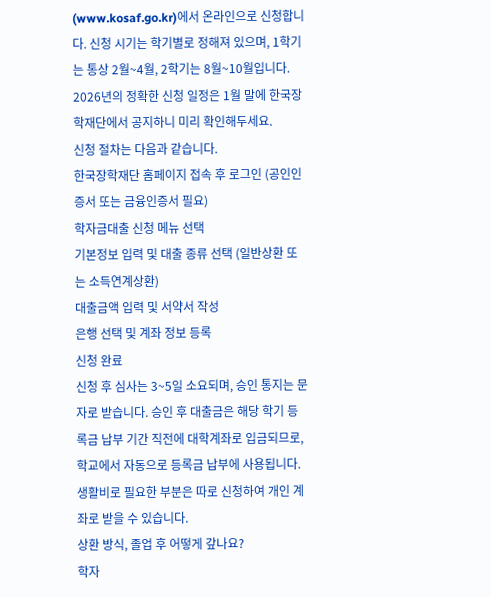(www.kosaf.go.kr)에서 온라인으로 신청합니다. 신청 시기는 학기별로 정해져 있으며, 1학기는 통상 2월~4월, 2학기는 8월~10월입니다. 2026년의 정확한 신청 일정은 1월 말에 한국장학재단에서 공지하니 미리 확인해두세요.
신청 절차는 다음과 같습니다.
한국장학재단 홈페이지 접속 후 로그인 (공인인증서 또는 금융인증서 필요)
학자금대출 신청 메뉴 선택
기본정보 입력 및 대출 종류 선택 (일반상환 또는 소득연계상환)
대출금액 입력 및 서약서 작성
은행 선택 및 계좌 정보 등록
신청 완료
신청 후 심사는 3~5일 소요되며, 승인 통지는 문자로 받습니다. 승인 후 대출금은 해당 학기 등록금 납부 기간 직전에 대학계좌로 입금되므로, 학교에서 자동으로 등록금 납부에 사용됩니다. 생활비로 필요한 부분은 따로 신청하여 개인 계좌로 받을 수 있습니다.
상환 방식, 졸업 후 어떻게 갚나요?
학자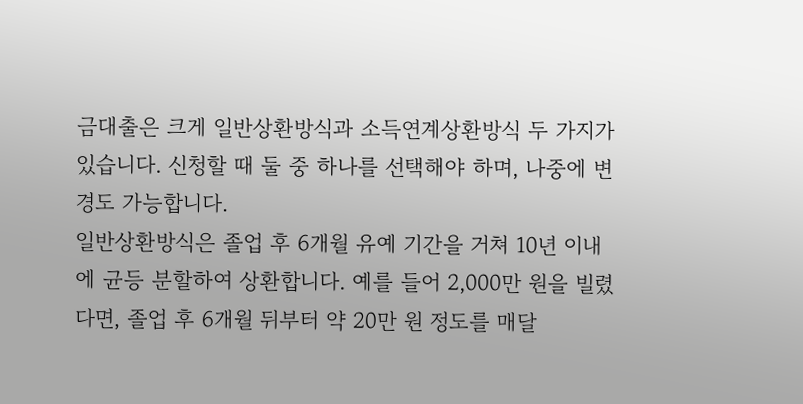금대출은 크게 일반상환방식과 소득연계상환방식 두 가지가 있습니다. 신청할 때 둘 중 하나를 선택해야 하며, 나중에 변경도 가능합니다.
일반상환방식은 졸업 후 6개월 유예 기간을 거쳐 10년 이내에 균등 분할하여 상환합니다. 예를 들어 2,000만 원을 빌렸다면, 졸업 후 6개월 뒤부터 약 20만 원 정도를 매달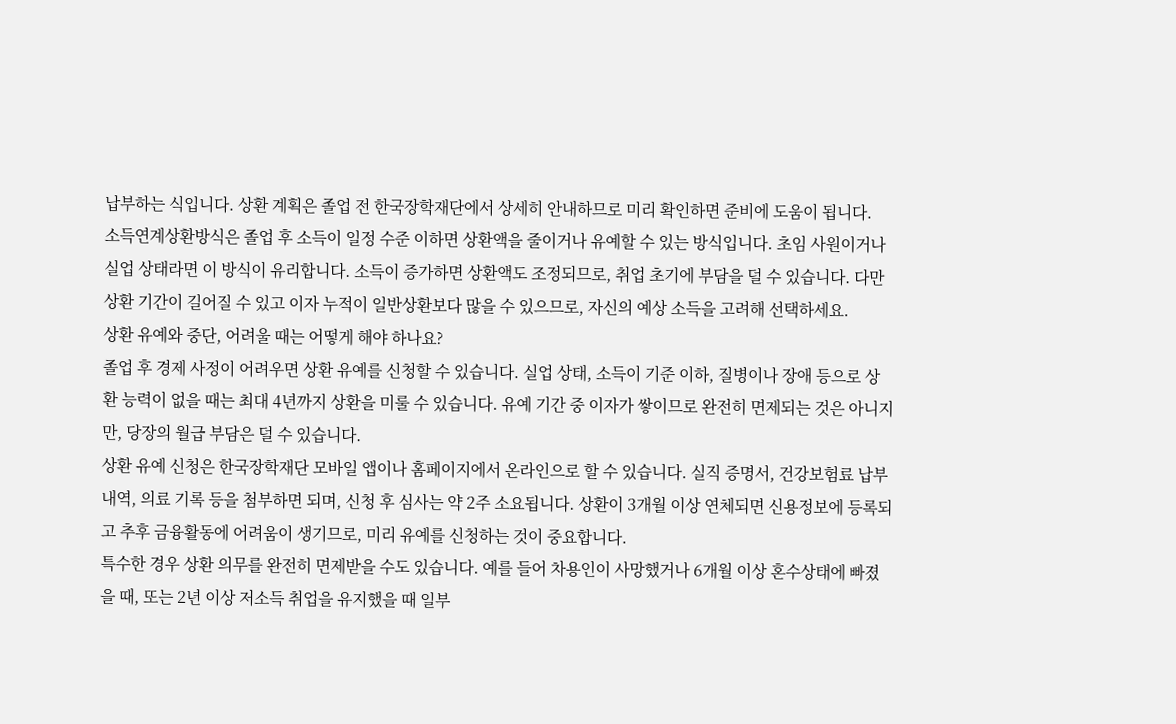납부하는 식입니다. 상환 계획은 졸업 전 한국장학재단에서 상세히 안내하므로 미리 확인하면 준비에 도움이 됩니다.
소득연계상환방식은 졸업 후 소득이 일정 수준 이하면 상환액을 줄이거나 유예할 수 있는 방식입니다. 초임 사원이거나 실업 상태라면 이 방식이 유리합니다. 소득이 증가하면 상환액도 조정되므로, 취업 초기에 부담을 덜 수 있습니다. 다만 상환 기간이 길어질 수 있고 이자 누적이 일반상환보다 많을 수 있으므로, 자신의 예상 소득을 고려해 선택하세요.
상환 유예와 중단, 어려울 때는 어떻게 해야 하나요?
졸업 후 경제 사정이 어려우면 상환 유예를 신청할 수 있습니다. 실업 상태, 소득이 기준 이하, 질병이나 장애 등으로 상환 능력이 없을 때는 최대 4년까지 상환을 미룰 수 있습니다. 유예 기간 중 이자가 쌓이므로 완전히 면제되는 것은 아니지만, 당장의 월급 부담은 덜 수 있습니다.
상환 유예 신청은 한국장학재단 모바일 앱이나 홈페이지에서 온라인으로 할 수 있습니다. 실직 증명서, 건강보험료 납부 내역, 의료 기록 등을 첨부하면 되며, 신청 후 심사는 약 2주 소요됩니다. 상환이 3개월 이상 연체되면 신용정보에 등록되고 추후 금융활동에 어려움이 생기므로, 미리 유예를 신청하는 것이 중요합니다.
특수한 경우 상환 의무를 완전히 면제받을 수도 있습니다. 예를 들어 차용인이 사망했거나 6개월 이상 혼수상태에 빠졌을 때, 또는 2년 이상 저소득 취업을 유지했을 때 일부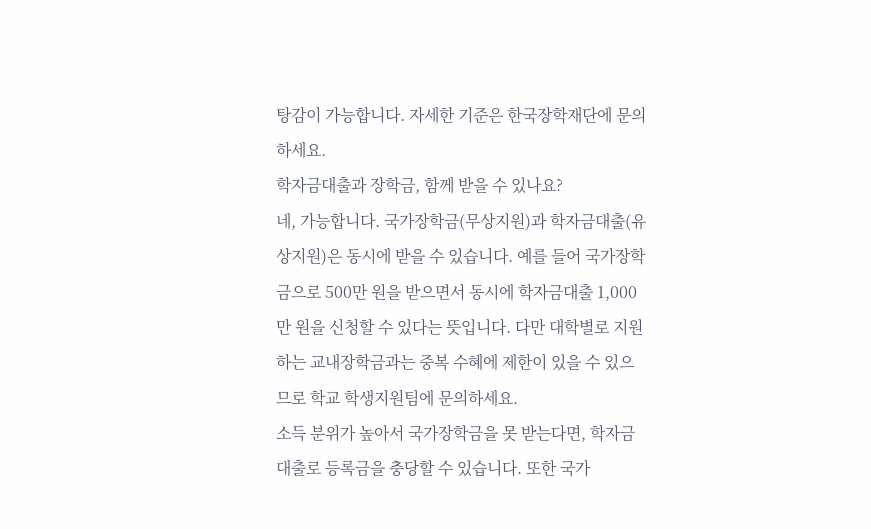탕감이 가능합니다. 자세한 기준은 한국장학재단에 문의하세요.
학자금대출과 장학금, 함께 받을 수 있나요?
네, 가능합니다. 국가장학금(무상지원)과 학자금대출(유상지원)은 동시에 받을 수 있습니다. 예를 들어 국가장학금으로 500만 원을 받으면서 동시에 학자금대출 1,000만 원을 신청할 수 있다는 뜻입니다. 다만 대학별로 지원하는 교내장학금과는 중복 수혜에 제한이 있을 수 있으므로 학교 학생지원팀에 문의하세요.
소득 분위가 높아서 국가장학금을 못 받는다면, 학자금대출로 등록금을 충당할 수 있습니다. 또한 국가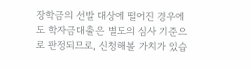장학금의 선발 대상에 떨어진 경우에도 학자금대출은 별도의 심사 기준으로 판정되므로, 신청해볼 가치가 있습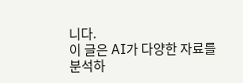니다.
이 글은 AI가 다양한 자료를 분석하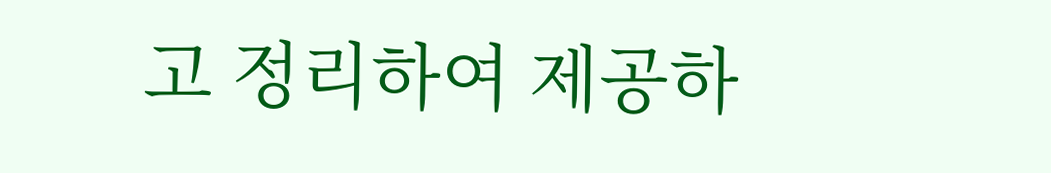고 정리하여 제공하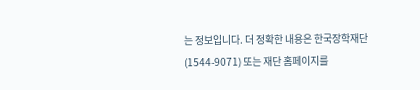는 정보입니다. 더 정확한 내용은 한국장학재단(1544-9071) 또는 재단 홈페이지를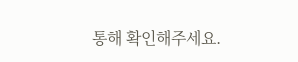통해 확인해주세요.